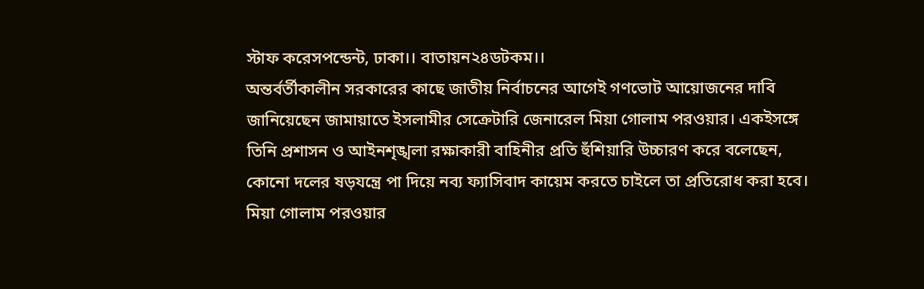স্টাফ করেসপন্ডেন্ট, ঢাকা।। বাতায়ন২৪ডটকম।।
অন্তর্বর্তীকালীন সরকারের কাছে জাতীয় নির্বাচনের আগেই গণভোট আয়োজনের দাবি জানিয়েছেন জামায়াতে ইসলামীর সেক্রেটারি জেনারেল মিয়া গোলাম পরওয়ার। একইসঙ্গে তিনি প্রশাসন ও আইনশৃঙ্খলা রক্ষাকারী বাহিনীর প্রতি হুঁশিয়ারি উচ্চারণ করে বলেছেন, কোনো দলের ষড়যন্ত্রে পা দিয়ে নব্য ফ্যাসিবাদ কায়েম করতে চাইলে তা প্রতিরোধ করা হবে।
মিয়া গোলাম পরওয়ার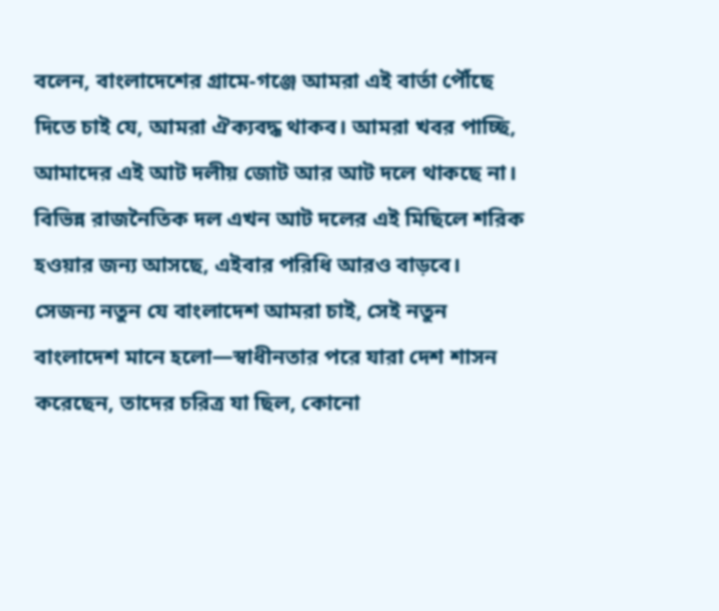বলেন, বাংলাদেশের গ্রামে-গঞ্জে আমরা এই বার্তা পৌঁছে দিতে চাই যে, আমরা ঐক্যবদ্ধ থাকব। আমরা খবর পাচ্ছি, আমাদের এই আট দলীয় জোট আর আট দলে থাকছে না। বিভিন্ন রাজনৈতিক দল এখন আট দলের এই মিছিলে শরিক হওয়ার জন্য আসছে, এইবার পরিধি আরও বাড়বে। সেজন্য নতুন যে বাংলাদেশ আমরা চাই, সেই নতুন বাংলাদেশ মানে হলো—স্বাধীনতার পরে যারা দেশ শাসন করেছেন, তাদের চরিত্র যা ছিল, কোনো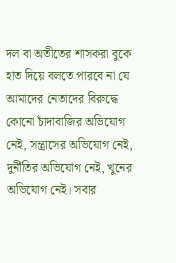দল বা অতীতের শাসকরা বুকে হাত দিয়ে বলতে পারবে না যে আমাদের নেতাদের বিরুদ্ধে কোনো চাঁদাবাজির অভিযোগ নেই, সন্ত্রাসের অভিযোগ নেই, দুর্নীতির অভিযোগ নেই, খুনের অভিযোগ নেই। সবার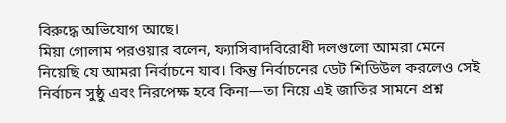বিরুদ্ধে অভিযোগ আছে।
মিয়া গোলাম পরওয়ার বলেন, ফ্যাসিবাদবিরোধী দলগুলো আমরা মেনে নিয়েছি যে আমরা নির্বাচনে যাব। কিন্তু নির্বাচনের ডেট শিডিউল করলেও সেই নির্বাচন সুষ্ঠু এবং নিরপেক্ষ হবে কিনা—তা নিয়ে এই জাতির সামনে প্রশ্ন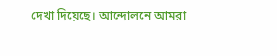দেখা দিয়েছে। আন্দোলনে আমরা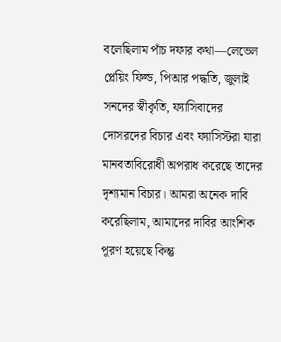বলেছিলাম পাঁচ দফার কথা—লেভেল প্লেয়িং ফিল্ড, পিআর পদ্ধতি, জুলাই সনদের স্বীকৃতি, ফ্যাসিবাদের দোসরদের বিচার এবং ফ্যাসিস্টরা যারা মানবতাবিরোধী অপরাধ করেছে তাদের দৃশ্যমান বিচার। আমরা অনেক দাবি করেছিলাম, আমাদের দাবির আংশিক পূরণ হয়েছে কিন্তু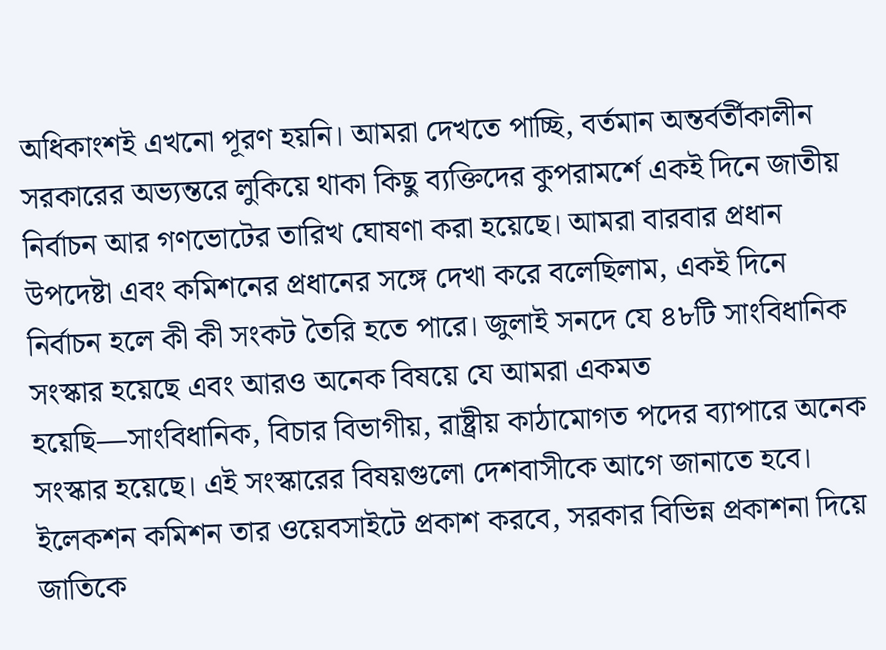অধিকাংশই এখনো পূরণ হয়নি। আমরা দেখতে পাচ্ছি, বর্তমান অন্তর্বর্তীকালীন সরকারের অভ্যন্তরে লুকিয়ে থাকা কিছু ব্যক্তিদের কুপরামর্শে একই দিনে জাতীয় নির্বাচন আর গণভোটের তারিখ ঘোষণা করা হয়েছে। আমরা বারবার প্রধান উপদেষ্টা এবং কমিশনের প্রধানের সঙ্গে দেখা করে বলেছিলাম, একই দিনে নির্বাচন হলে কী কী সংকট তৈরি হতে পারে। জুলাই সনদে যে ৪৮টি সাংবিধানিক সংস্কার হয়েছে এবং আরও অনেক বিষয়ে যে আমরা একমত হয়েছি—সাংবিধানিক, বিচার বিভাগীয়, রাষ্ট্রীয় কাঠামোগত পদের ব্যাপারে অনেক সংস্কার হয়েছে। এই সংস্কারের বিষয়গুলো দেশবাসীকে আগে জানাতে হবে। ইলেকশন কমিশন তার ওয়েবসাইটে প্রকাশ করবে, সরকার বিভিন্ন প্রকাশনা দিয়ে জাতিকে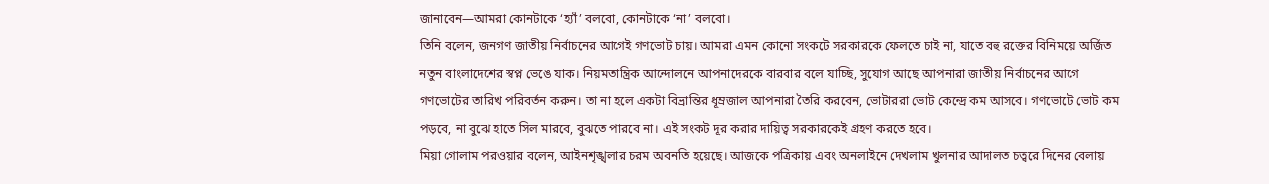জানাবেন—আমরা কোনটাকে ‘হ্যাঁ’ বলবো, কোনটাকে ‘না’ বলবো।
তিনি বলেন, জনগণ জাতীয় নির্বাচনের আগেই গণভোট চায়। আমরা এমন কোনো সংকটে সরকারকে ফেলতে চাই না, যাতে বহু রক্তের বিনিময়ে অর্জিত নতুন বাংলাদেশের স্বপ্ন ভেঙে যাক। নিয়মতান্ত্রিক আন্দোলনে আপনাদেরকে বারবার বলে যাচ্ছি, সুযোগ আছে আপনারা জাতীয় নির্বাচনের আগে গণভোটের তারিখ পরিবর্তন করুন। তা না হলে একটা বিভ্রান্তির ধূম্রজাল আপনারা তৈরি করবেন, ভোটাররা ভোট কেন্দ্রে কম আসবে। গণভোটে ভোট কম পড়বে, না বুঝে হাতে সিল মারবে, বুঝতে পারবে না। এই সংকট দূর করার দায়িত্ব সরকারকেই গ্রহণ করতে হবে।
মিয়া গোলাম পরওয়ার বলেন, আইনশৃঙ্খলার চরম অবনতি হয়েছে। আজকে পত্রিকায় এবং অনলাইনে দেখলাম খুলনার আদালত চত্বরে দিনের বেলায়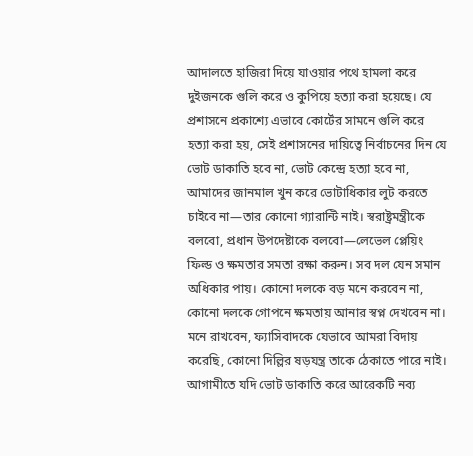আদালতে হাজিরা দিয়ে যাওয়ার পথে হামলা করে দুইজনকে গুলি করে ও কুপিয়ে হত্যা করা হয়েছে। যে প্রশাসনে প্রকাশ্যে এভাবে কোর্টের সামনে গুলি করে হত্যা করা হয়, সেই প্রশাসনের দায়িত্বে নির্বাচনের দিন যে ভোট ডাকাতি হবে না, ভোট কেন্দ্রে হত্যা হবে না, আমাদের জানমাল খুন করে ভোটাধিকার লুট করতে চাইবে না—তার কোনো গ্যারান্টি নাই। স্বরাষ্ট্রমন্ত্রীকে বলবো, প্রধান উপদেষ্টাকে বলবো—লেভেল প্লেয়িং ফিল্ড ও ক্ষমতার সমতা রক্ষা করুন। সব দল যেন সমান অধিকার পায়। কোনো দলকে বড় মনে করবেন না, কোনো দলকে গোপনে ক্ষমতায় আনার স্বপ্ন দেখবেন না। মনে রাখবেন, ফ্যাসিবাদকে যেভাবে আমরা বিদায় করেছি, কোনো দিল্লির ষড়যন্ত্র তাকে ঠেকাতে পারে নাই। আগামীতে যদি ভোট ডাকাতি করে আরেকটি নব্য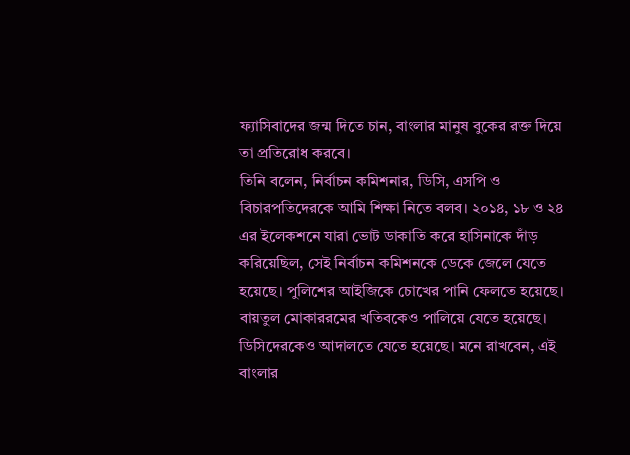ফ্যাসিবাদের জন্ম দিতে চান, বাংলার মানুষ বুকের রক্ত দিয়ে তা প্রতিরোধ করবে।
তিনি বলেন, নির্বাচন কমিশনার, ডিসি, এসপি ও বিচারপতিদেরকে আমি শিক্ষা নিতে বলব। ২০১৪, ১৮ ও ২৪ এর ইলেকশনে যারা ভোট ডাকাতি করে হাসিনাকে দাঁড় করিয়েছিল, সেই নির্বাচন কমিশনকে ডেকে জেলে যেতে হয়েছে। পুলিশের আইজিকে চোখের পানি ফেলতে হয়েছে। বায়তুল মোকাররমের খতিবকেও পালিয়ে যেতে হয়েছে। ডিসিদেরকেও আদালতে যেতে হয়েছে। মনে রাখবেন, এই বাংলার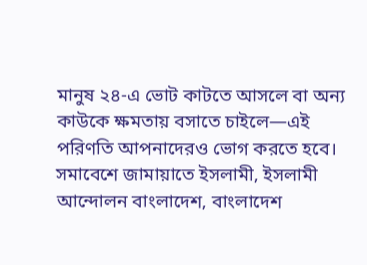মানুষ ২৪-এ ভোট কাটতে আসলে বা অন্য কাউকে ক্ষমতায় বসাতে চাইলে—এই পরিণতি আপনাদেরও ভোগ করতে হবে।
সমাবেশে জামায়াতে ইসলামী, ইসলামী আন্দোলন বাংলাদেশ, বাংলাদেশ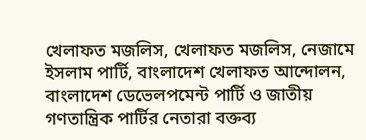খেলাফত মজলিস, খেলাফত মজলিস, নেজামে ইসলাম পার্টি, বাংলাদেশ খেলাফত আন্দোলন, বাংলাদেশ ডেভেলপমেন্ট পার্টি ও জাতীয় গণতান্ত্রিক পার্টির নেতারা বক্তব্য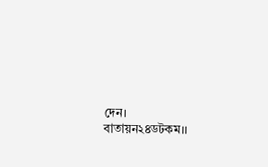দেন।
বাতায়ন২৪ডটকম।।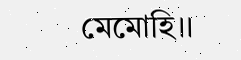মেমোহি।।